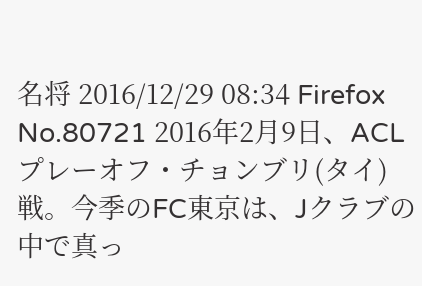名将 2016/12/29 08:34 Firefox No.80721 2016年2月9日、ACLプレーオフ・チョンブリ(タイ)戦。今季のFC東京は、Jクラブの中で真っ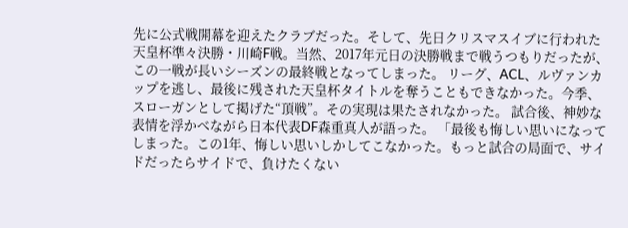先に公式戦開幕を迎えたクラブだった。そして、先日クリスマスイブに行われた天皇杯準々決勝・川崎F戦。当然、2017年元日の決勝戦まで戦うつもりだったが、この一戦が長いシーズンの最終戦となってしまった。 リーグ、ACL、ルヴァンカップを逃し、最後に残された天皇杯タイトルを奪うこともできなかった。今季、スローガンとして掲げた“頂戦”。その実現は果たされなかった。 試合後、神妙な表情を浮かべながら日本代表DF森重真人が語った。 「最後も悔しい思いになってしまった。この1年、悔しい思いしかしてこなかった。もっと試合の局面で、サイドだったらサイドで、負けたくない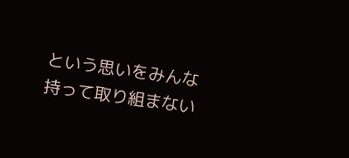という思いをみんな持って取り組まない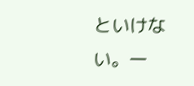といけない。一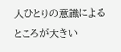人ひとりの意識によるところが大きい